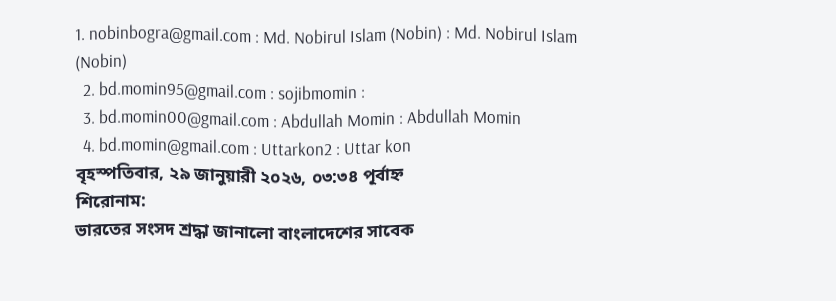1. nobinbogra@gmail.com : Md. Nobirul Islam (Nobin) : Md. Nobirul Islam (Nobin)
  2. bd.momin95@gmail.com : sojibmomin :
  3. bd.momin00@gmail.com : Abdullah Momin : Abdullah Momin
  4. bd.momin@gmail.com : Uttarkon2 : Uttar kon
বৃহস্পতিবার, ২৯ জানুয়ারী ২০২৬, ০৩:৩৪ পূর্বাহ্ন
শিরোনাম:
ভারতের সংসদ শ্রদ্ধা জানালো বাংলাদেশের সাবেক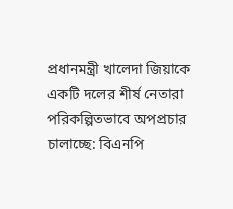প্রধানমন্ত্রী খালেদা জিয়াকে একটি দলের শীর্ষ নেতারা পরিকল্পিতভাবে অপপ্রচার চালাচ্ছে: বিএনপি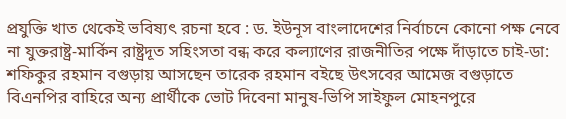প্রযুক্তি খাত থেকেই ভবিষ্যৎ রচনা হবে : ড. ইউনূস বাংলাদেশের নির্বাচনে কোনো পক্ষ নেবে না যুক্তরাষ্ট্র-মার্কিন রাষ্ট্রদূত সহিংসতা বন্ধ করে কল্যাণের রাজনীতির পক্ষে দাঁড়াতে চাই-ডা: শফিকুর রহমান বগুড়ায় আসছেন তারেক রহমান বইছে উৎসবের আমেজ বগুড়াতে বিএনপির বাহিরে অন্য প্রার্থীকে ভোট দিবেনা মানুষ-ভিপি সাইফুল মোহনপুরে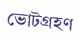ভোটগ্রহণ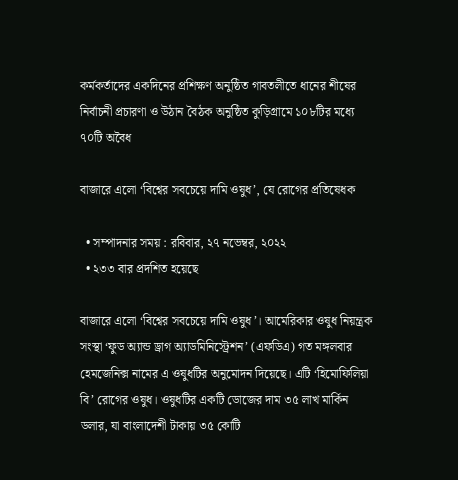কর্মকর্তাদের একদিনের প্রশিক্ষণ অনুষ্ঠিত গাবতলীতে ধানের শীষের নির্বাচনী প্রচারণা ও উঠান বৈঠক অনুষ্ঠিত কুড়িগ্রামে ১০৮টির মধ্যে ৭০টি অবৈধ

বাজারে এলো ‘বিশ্বের সবচেয়ে দামি ওষুধ’, যে রোগের প্রতিষেধক

  • সম্পাদনার সময় : রবিবার, ২৭ নভেম্বর, ২০২২
  • ২৩৩ বার প্রদশিত হয়েছে

বাজারে এলো ‘বিশ্বের সবচেয়ে দামি ওষুধ’। আমেরিকার ওষুধ নিয়ন্ত্রক সংস্থা ‘ফুড অ্যান্ড ড্রাগ অ্যাডমিনিস্ট্রেশন’ (এফডিএ) গত মঙ্গলবার হেমজেনিক্স নামের এ ওষুধটির অনুমোদন দিয়েছে। এটি ‘হিমোফিলিয়া বি’ রোগের ওষুধ। ওষুধটির একটি ডোজের দাম ৩৫ লাখ মার্কিন ডলার, যা বাংলাদেশী টাকায় ৩৫ কোটি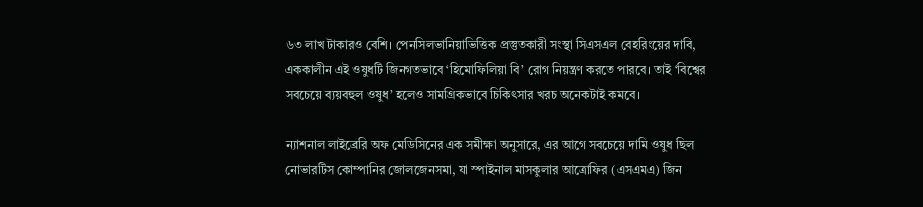৬৩ লাখ টাকারও বেশি। পেনসিলভানিয়াভিত্তিক প্রস্তুতকারী সংস্থা সিএসএল বেহরিংয়ের দাবি, এককালীন এই ওষুধটি জিনগতভাবে ‘হিমোফিলিয়া বি’ রোগ নিয়ন্ত্রণ করতে পারবে। তাই ‘বিশ্বের সবচেয়ে ব্যয়বহুল ওষুধ’ হলেও সামগ্রিকভাবে চিকিৎসার খরচ অনেকটাই কমবে।

ন্যাশনাল লাইব্রেরি অফ মেডিসিনের এক সমীক্ষা অনুসারে, এর আগে সবচেয়ে দামি ওষুধ ছিল নোভারটিস কোম্পানির জোলজেনসমা, যা স্পাইনাল মাসকুলার আত্রোফির (এসএমএ) জিন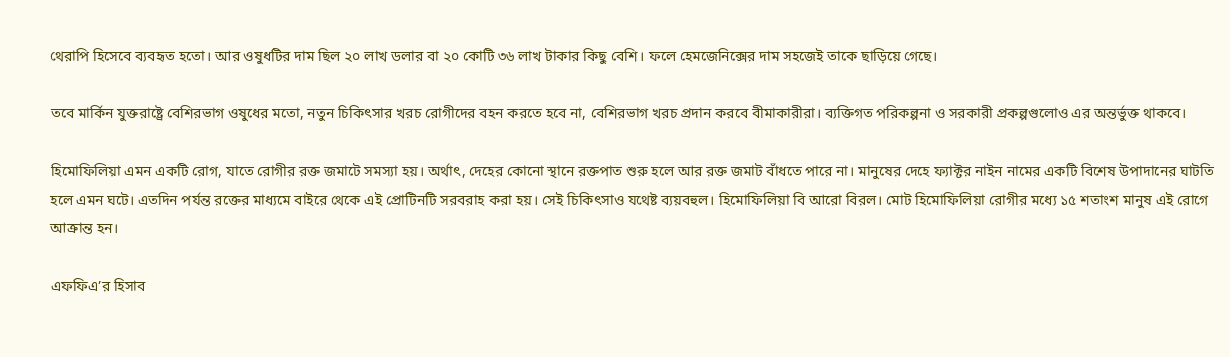থেরাপি হিসেবে ব্যবহৃত হতো। আর ওষুধটির দাম ছিল ২০ লাখ ডলার বা ২০ কোটি ৩৬ লাখ টাকার কিছু বেশি। ফলে হেমজেনিক্সের দাম সহজেই তাকে ছাড়িয়ে গেছে।

তবে মার্কিন যুক্তরাষ্ট্রে বেশিরভাগ ওষুধের মতো, নতুন চিকিৎসার খরচ রোগীদের বহন করতে হবে না, বেশিরভাগ খরচ প্রদান করবে বীমাকারীরা। ব্যক্তিগত পরিকল্পনা ও সরকারী প্রকল্পগুলোও এর অন্তর্ভুক্ত থাকবে।

হিমোফিলিয়া এমন একটি রোগ, যাতে রোগীর রক্ত জমাটে সমস্যা হয়। অর্থাৎ, দেহের কোনো স্থানে রক্তপাত শুরু হলে আর রক্ত জমাট বাঁধতে পারে না। মানুষের দেহে ফ্যাক্টর নাইন নামের একটি বিশেষ উপাদানের ঘাটতি হলে এমন ঘটে। এতদিন পর্যন্ত রক্তের মাধ্যমে বাইরে থেকে এই প্রোটিনটি সরবরাহ করা হয়। সেই চিকিৎসাও যথেষ্ট ব্যয়বহুল। হিমোফিলিয়া বি আরো বিরল। মোট হিমোফিলিয়া রোগীর মধ্যে ১৫ শতাংশ মানুষ এই রোগে আক্রান্ত হন।

এফফিএ’র হিসাব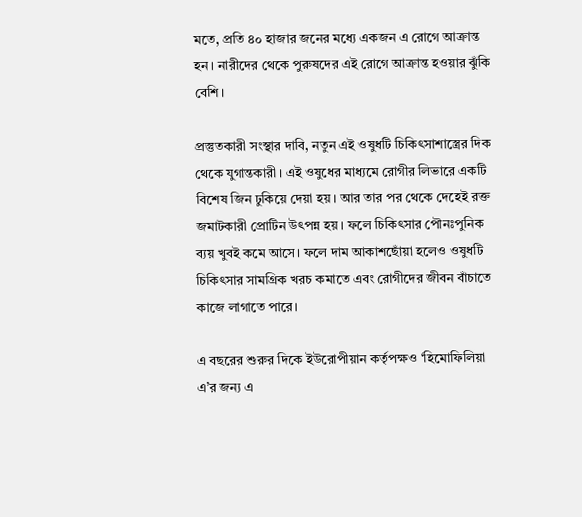মতে, প্রতি ৪০ হাজার জনের মধ্যে একজন এ রোগে আক্রান্ত হন। নারীদের থেকে পুরুষদের এই রোগে আক্রান্ত হওয়ার ঝুঁকি বেশি।

প্রস্তুতকারী সংস্থার দাবি, নতুন এই ওষুধটি চিকিৎসাশাস্ত্রের দিক থেকে যুগান্তকারী। এই ওষুধের মাধ্যমে রোগীর লিভারে একটি বিশেষ জিন ঢুকিয়ে দেয়া হয়। আর তার পর থেকে দেহেই রক্ত জমাটকারী প্রোটিন উৎপন্ন হয়। ফলে চিকিৎসার পৌনঃপুনিক ব্যয় খুবই কমে আসে। ফলে দাম আকাশছোঁয়া হলেও ওষুধটি চিকিৎসার সামগ্রিক খরচ কমাতে এবং রোগীদের জীবন বাঁচাতে কাজে লাগাতে পারে।

এ বছরের শুরুর দিকে ইউরোপীয়ান কর্তৃপক্ষও ‘হিমোফিলিয়া এ’র জন্য এ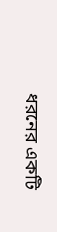ধরনের একটি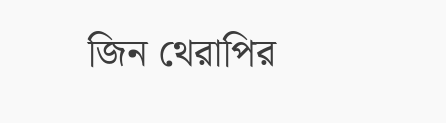জিন থেরাপির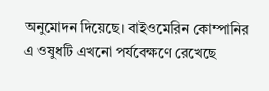অনুমোদন দিয়েছে। বাইওমেরিন কোম্পানির এ ওষুধটি এখনো পর্যবেক্ষণে রেখেছে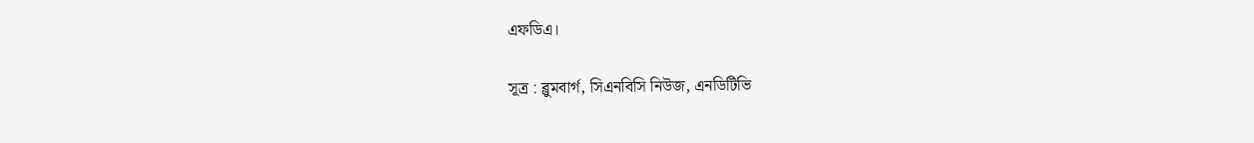এফডিএ।

সূত্র : ব্লুমবার্গ, সিএনবিসি নিউজ, এনডিটিভি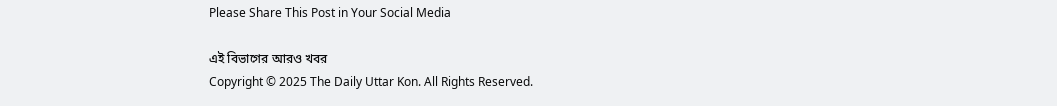Please Share This Post in Your Social Media

এই বিভাগের আরও খবর
Copyright © 2025 The Daily Uttar Kon. All Rights Reserved.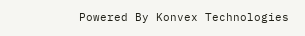Powered By Konvex Technologies